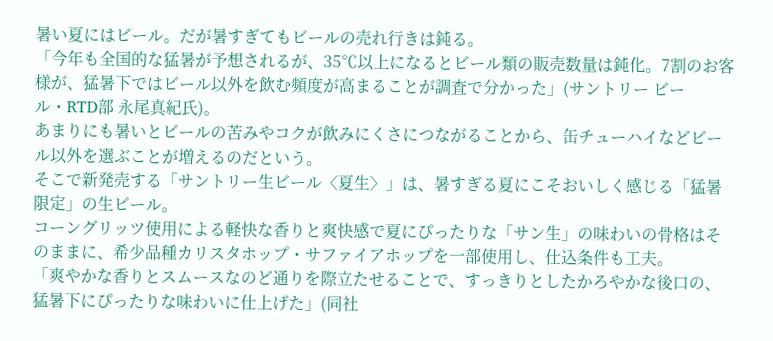暑い夏にはビール。だが暑すぎてもビールの売れ行きは鈍る。
「今年も全国的な猛暑が予想されるが、35℃以上になるとビール類の販売数量は鈍化。7割のお客様が、猛暑下ではビール以外を飲む頻度が高まることが調査で分かった」(サントリー ビール・RTD部 永尾真紀氏)。
あまりにも暑いとビールの苦みやコクが飲みにくさにつながることから、缶チューハイなどビール以外を選ぶことが増えるのだという。
そこで新発売する「サントリー生ビール〈夏生〉」は、暑すぎる夏にこそおいしく感じる「猛暑限定」の生ビール。
コーングリッツ使用による軽快な香りと爽快感で夏にぴったりな「サン生」の味わいの骨格はそのままに、希少品種カリスタホップ・サファイアホップを一部使用し、仕込条件も工夫。
「爽やかな香りとスムースなのど通りを際立たせることで、すっきりとしたかろやかな後口の、猛暑下にぴったりな味わいに仕上げた」(同社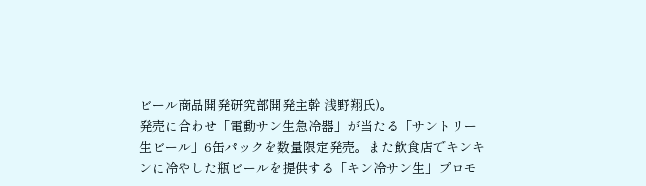ビール商品開発研究部開発主幹 浅野翔氏)。
発売に合わせ「電動サン生急冷器」が当たる「サントリー生ビール」6缶パックを数量限定発売。また飲食店でキンキンに冷やした瓶ビールを提供する「キン冷サン生」プロモ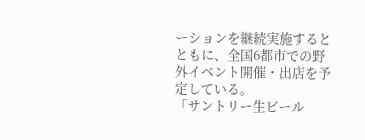ーションを継続実施するとともに、全国6都市での野外イベント開催・出店を予定している。
「サントリー生ビール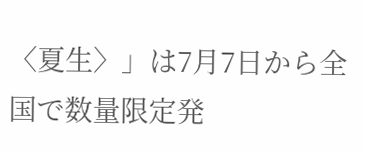〈夏生〉」は7月7日から全国で数量限定発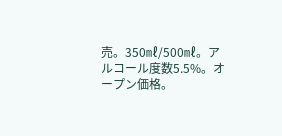売。350㎖/500㎖。アルコール度数5.5%。オープン価格。